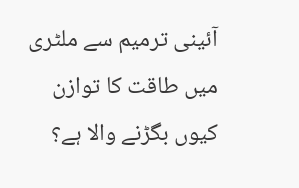آئینی ترمیم سے ملٹری میں طاقت کا توازن کیوں بگڑنے والا ہے؟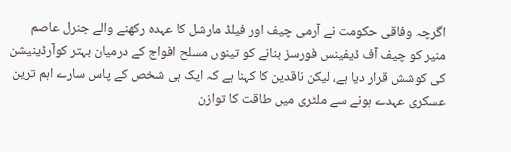اگرچہ وفاقی حکومت نے آرمی چیف اور فیلڈ مارشل کا عہدہ رکھنے والے جنرل عاصم منیر کو چیف آف ڈیفینس فورسز بنانے کو تینوں مسلح افواج کے درمیان بہتر کوآرڈینیشن کی کوشش قرار دیا ہے، لیکن ناقدین کا کہنا ہے کہ ایک ہی شخص کے پاس سارے اہم ترین عسکری عہدے ہونے سے ملٹری میں طاقت کا توازن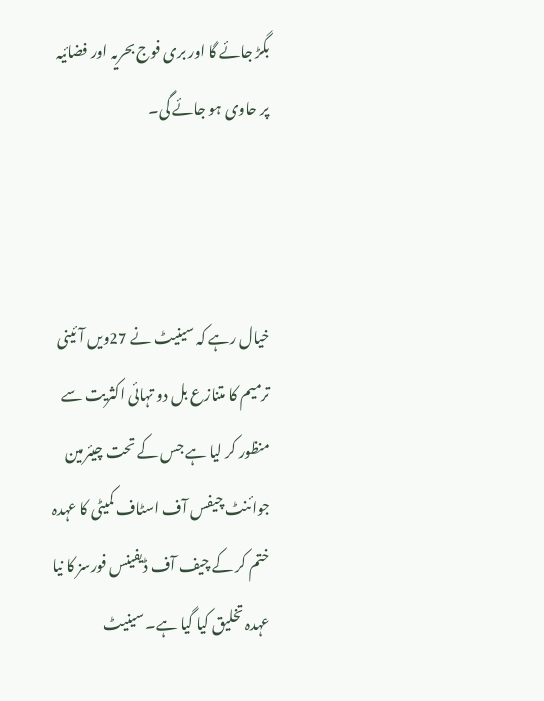بگڑ جائے گا اور بری فوج بحریہ اور فضائیہ پر حاوی ہو جائے گی۔



خیال رہے کہ سینیٹ نے 27ویں آئینی ترمیم کا متنازع بل دو تہائی اکثریت سے منظور کر لیا ہے جس کے تحت چیئرمین جوائنٹ چیفس آف اسٹاف کمیٹی کا عہدہ ختم کر کے چیف آف ڈیفینس فورسز کا نیا عہدہ تخلیق کیا گیا ہے۔ سینیٹ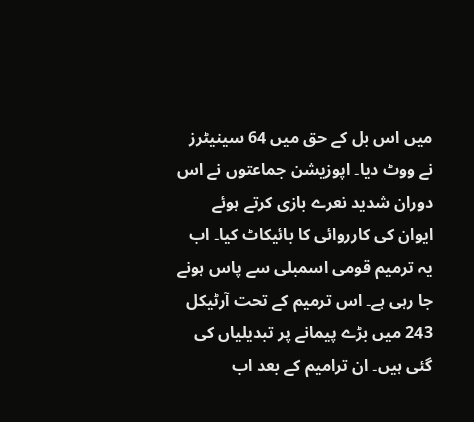میں اس بل کے حق میں 64 سینیٹرز نے ووٹ دیا۔ اپوزیشن جماعتوں نے اس دوران شدید نعرے بازی کرتے ہوئے ایوان کی کارروائی کا بائیکاٹ کیا۔ اب یہ ترمیم قومی اسمبلی سے پاس ہونے جا رہی ہے۔ اس ترمیم کے تحت آرٹیکل 243 میں بڑے پیمانے پر تبدیلیاں کی گئی ہیں۔ ان ترامیم کے بعد اب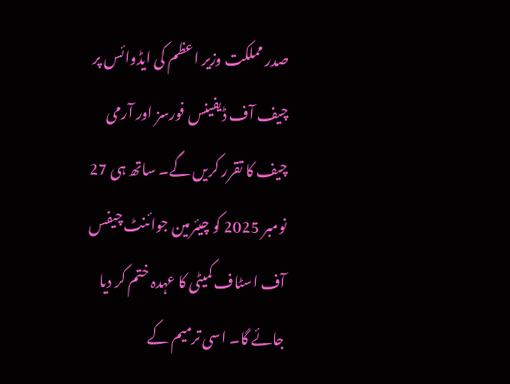صدر مملکت وزیر اعظم کی ایڈوائس پر چیف آف ڈیفینس فورسز اور آرمی چیف کا تقرر کریں گے۔ ساتھ ہی 27 نومبر 2025 کو چیئرمین جوائنٹ چیفس آف اسٹاف کمیٹی کا عہدہ ختم کر دیا جائے گا۔ اسی ترمیم کے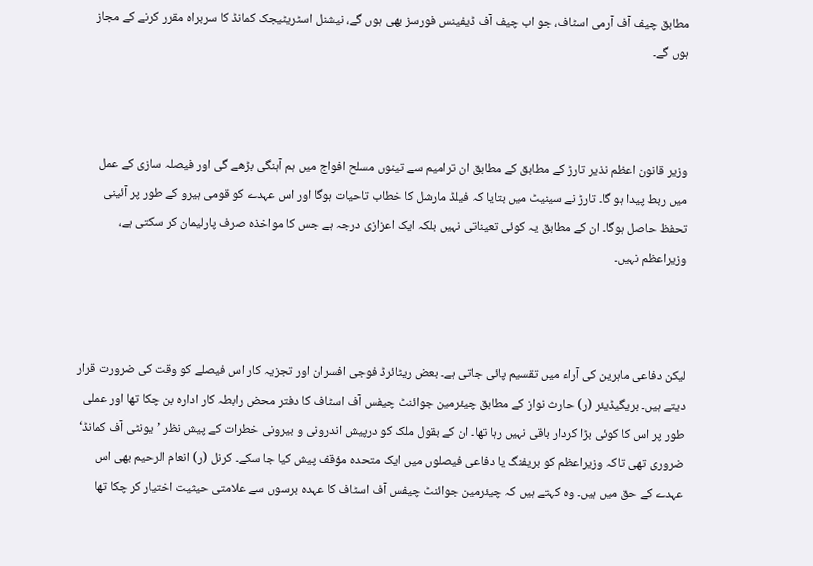مطابق چیف آف آرمی اسٹاف، جو اب چیف آف ڈیفینس فورسز بھی ہوں گے، نیشنل اسٹریٹیجک کمانڈ کا سربراہ مقرر کرنے کے مجاز ہوں گے۔



وزیر قانون اعظم نذیر تارڑ کے مطابق کے مطابق ان ترامیم سے تینوں مسلح افواج میں ہم آہنگی بڑھے گی اور فیصلہ سازی کے عمل میں ربط پیدا ہو گا۔ تارڑ نے سینیٹ میں بتایا کہ فیلڈ مارشل کا خطاب تاحیات ہوگا اور اس عہدے کو قومی ہیرو کے طور پر آئینی تحفظ حاصل ہوگا۔ ان کے مطابق یہ کوئی تعیناتی نہیں بلکہ ایک اعزازی درجہ ہے جس کا مواخذہ صرف پارلیمان کر سکتی ہے، وزیراعظم نہیں۔



لیکن دفاعی ماہرین کی آراء میں تقسیم پائی جاتی ہے۔ بعض ریٹائرڈ فوجی افسران اور تجزیہ کار اس فیصلے کو وقت کی ضرورت قرار دیتے ہیں۔ بریگیڈیئر (ر) حارث نواز کے مطابق چیئرمین جوائنٹ چیفس آف اسٹاف کا دفتر محض رابطہ کار ادارہ بن چکا تھا اور عملی طور پر اس کا کوئی بڑا کردار باقی نہیں رہا تھا۔ ان کے بقول ملک کو درپیش اندرونی و بیرونی خطرات کے پیش نظر ’یونٹی آف کمانڈ‘ ضروری تھی تاکہ وزیراعظم کو بریفنگ یا دفاعی فیصلوں میں ایک متحدہ مؤقف پیش کیا جا سکے۔ کرنل (ر) انعام الرحیم بھی اس عہدے کے حق میں ہیں۔ وہ کہتے ہیں کہ چیئرمین جوائنٹ چیفس آف اسٹاف کا عہدہ برسوں سے علامتی حیثیت اختیار کر چکا تھا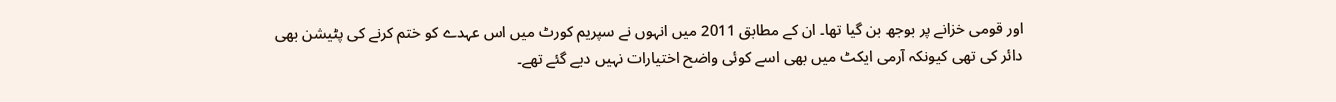اور قومی خزانے پر بوجھ بن گیا تھا۔ ان کے مطابق 2011 میں انہوں نے سپریم کورٹ میں اس عہدے کو ختم کرنے کی پٹیشن بھی دائر کی تھی کیونکہ آرمی ایکٹ میں بھی اسے کوئی واضح اختیارات نہیں دیے گئے تھے۔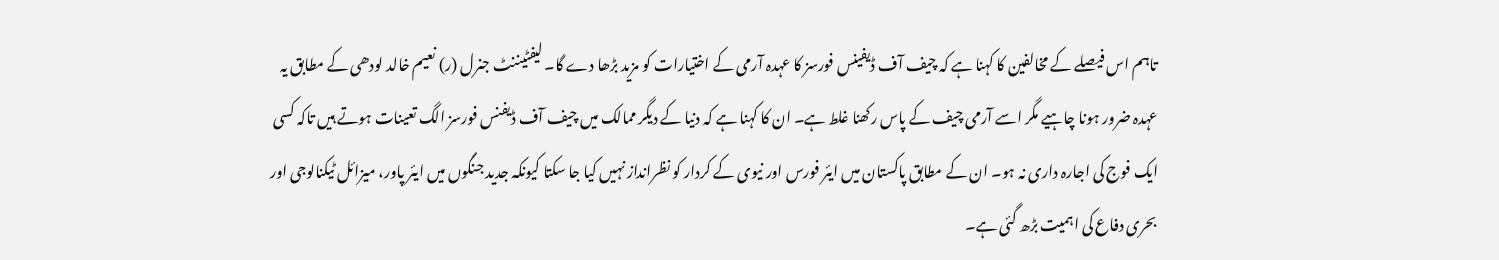تاہم اس فیصلے کے مخالفین کا کہنا ہے کہ چیف آف ڈیفینس فورسز کا عہدہ آرمی کے اختیارات کو مزید بڑھا دے گا۔ لیفٹیننٹ جنرل (ر) نعیم خالد لودھی کے مطابق یہ عہدہ ضرور ہونا چاہیے مگر اسے آرمی چیف کے پاس رکھنا غلط ہے۔ ان کا کہنا ہے کہ دنیا کے دیگر ممالک میں چیف آف ڈیفنس فورسز الگ تعینات ہوتے ہیں تاکہ کسی ایک فوج کی اجارہ داری نہ ہو۔ ان کے مطابق پاکستان میں ایئر فورس اور نیوی کے کردار کو نظرانداز نہیں کیا جا سکتا کیونکہ جدید جنگوں میں ایئر پاور، میزائل ٹیکنالوجی اور بحری دفاع کی اہمیت بڑھ گئی ہے۔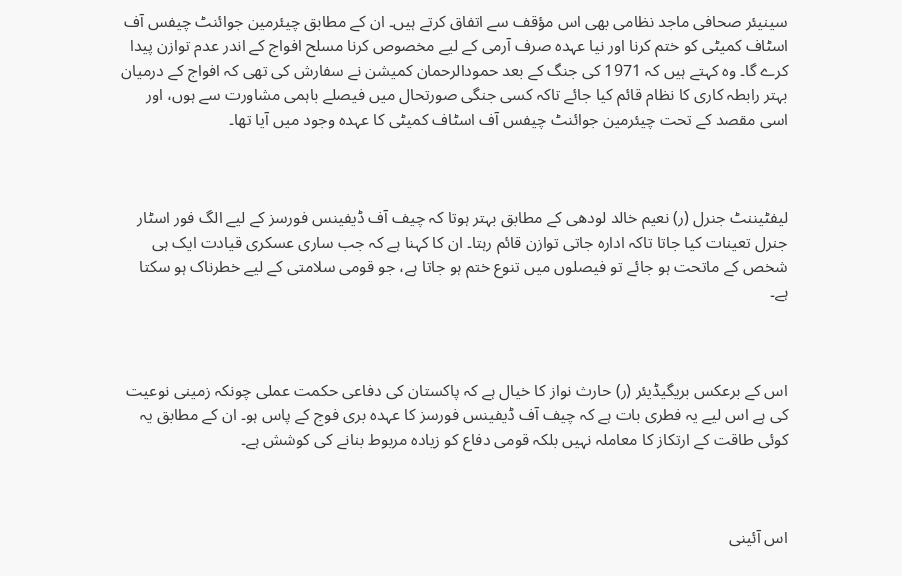سینیئر صحافی ماجد نظامی بھی اس مؤقف سے اتفاق کرتے ہیں۔ ان کے مطابق چیئرمین جوائنٹ چیفس آف اسٹاف کمیٹی کو ختم کرنا اور نیا عہدہ صرف آرمی کے لیے مخصوص کرنا مسلح افواج کے اندر عدم توازن پیدا کرے گا۔ وہ کہتے ہیں کہ 1971 کی جنگ کے بعد حمودالرحمان کمیشن نے سفارش کی تھی کہ افواج کے درمیان بہتر رابطہ کاری کا نظام قائم کیا جائے تاکہ کسی جنگی صورتحال میں فیصلے باہمی مشاورت سے ہوں، اور اسی مقصد کے تحت چیئرمین جوائنٹ چیفس آف اسٹاف کمیٹی کا عہدہ وجود میں آیا تھا۔



لیفٹیننٹ جنرل (ر) نعیم خالد لودھی کے مطابق بہتر ہوتا کہ چیف آف ڈیفینس فورسز کے لیے الگ فور اسٹار جنرل تعینات کیا جاتا تاکہ ادارہ جاتی توازن قائم رہتا۔ ان کا کہنا ہے کہ جب ساری عسکری قیادت ایک ہی شخص کے ماتحت ہو جائے تو فیصلوں میں تنوع ختم ہو جاتا ہے، جو قومی سلامتی کے لیے خطرناک ہو سکتا ہے۔



اس کے برعکس بریگیڈیئر (ر) حارث نواز کا خیال ہے کہ پاکستان کی دفاعی حکمت عملی چونکہ زمینی نوعیت کی ہے اس لیے یہ فطری بات ہے کہ چیف آف ڈیفینس فورسز کا عہدہ بری فوج کے پاس ہو۔ ان کے مطابق یہ کوئی طاقت کے ارتکاز کا معاملہ نہیں بلکہ قومی دفاع کو زیادہ مربوط بنانے کی کوشش ہے۔



اس آئینی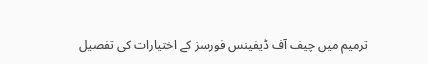ترمیم میں چیف آف ڈیفینس فورسز کے اختیارات کی تفصیل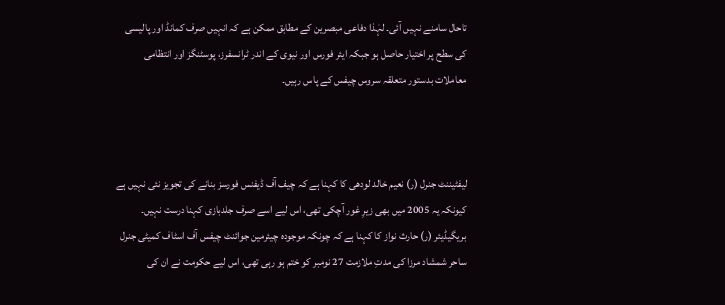تاحال سامنے نہیں آئی۔ لہٰذا دفاعی مبصرین کے مطابق ممکن ہے کہ انہیں صرف کمانڈ اور پالیسی کی سطح پر اختیار حاصل ہو جبکہ ایئر فورس اور نیوی کے اندر ٹرانسفرز، پوسٹنگز اور انتظامی معاملات بدستور متعلقہ سروس چیفس کے پاس رہیں۔



لیفٹیننٹ جنرل (ر) نعیم خالد لودھی کا کہنا ہے کہ چیف آف ڈیفنس فورسز بنانے کی تجویز نئی نہیں ہے کیونکہ یہ 2005 میں بھی زیرِ غور آچکی تھی، اس لیے اسے صرف جلدبازی کہنا درست نہیں۔ بریگیڈیئر (ر) حارث نواز کا کہنا ہے کہ چونکہ موجودہ چیئرمین جوائنٹ چیفس آف اسٹاف کمیٹی جنرل ساحر شمشاد مرزا کی مدتِ ملازمت 27 نومبر کو ختم ہو رہی تھی، اس لیے حکومت نے ان کی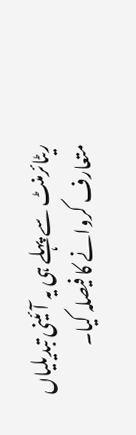ریٹائرمنٹ سے پہلے ہی یہ آئینی تبدیلیاں متعارف کروانے کا فیصلہ کیا۔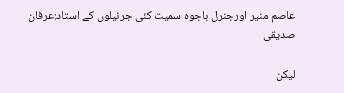عاصم منیر اورجنرل باجوہ سمیت کئی جرنیلوں کے استاد:عرفان صدیقی

لیکن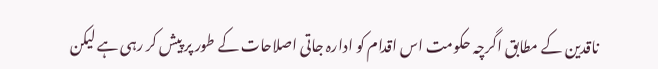ناقدین کے مطابق اگرچہ حکومت اس اقدام کو ادارہ جاتی اصلاحات کے طور پر پیش کر رہی ہے لیکن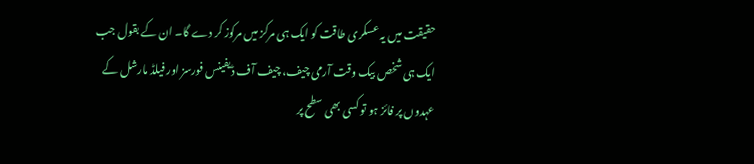حقیقت میں یہ عسکری طاقت کو ایک ہی مرکز میں مرکوز کر دے گا۔ ان کے بقول جب ایک ہی شخص بیک وقت آرمی چیف، چیف آف ڈیفینس فورسز اور فیلڈ مارشل کے عہدوں پر فائز ہو تو کسی بھی سطح پر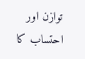توازن اور احتساب کا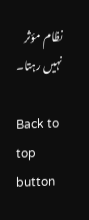نظام مؤثر نہیں رہتا۔

Back to top button